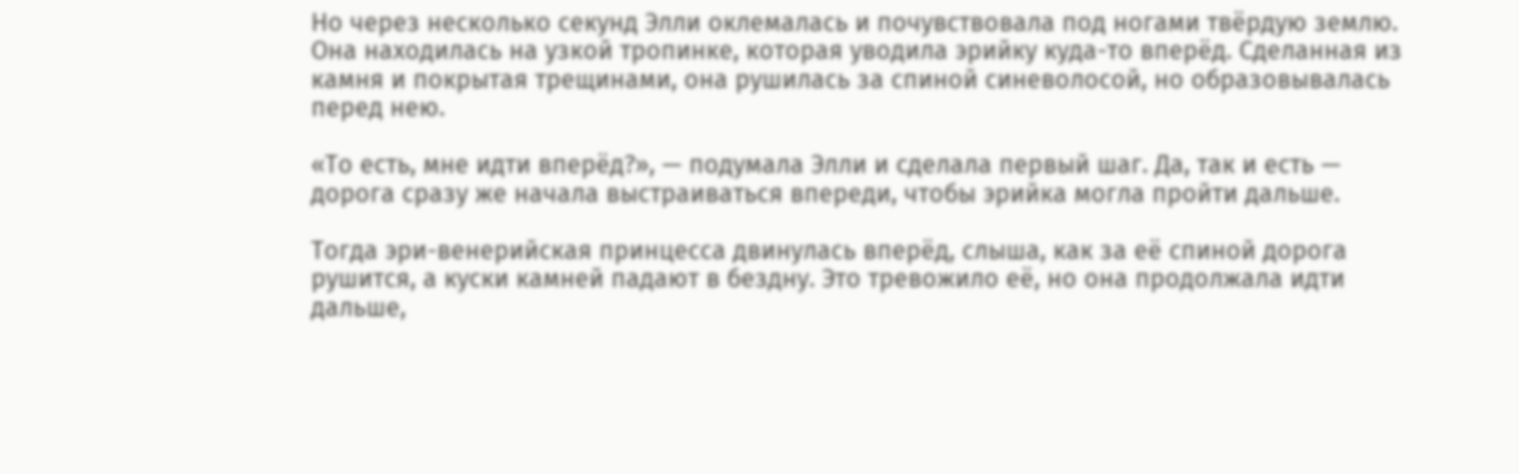Но через несколько секунд Элли оклемалась и почувствовала под ногами твёрдую землю. Она находилась на узкой тропинке, которая уводила эрийку куда-то вперёд. Сделанная из камня и покрытая трещинами, она рушилась за спиной синеволосой, но образовывалась перед нею.

«То есть, мне идти вперёд?», — подумала Элли и сделала первый шаг. Да, так и есть — дорога сразу же начала выстраиваться впереди, чтобы эрийка могла пройти дальше.

Тогда эри-венерийская принцесса двинулась вперёд, слыша, как за её спиной дорога рушится, а куски камней падают в бездну. Это тревожило её, но она продолжала идти дальше,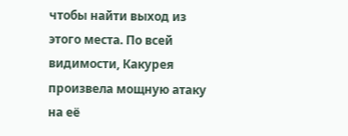чтобы найти выход из этого места. По всей видимости, Какурея произвела мощную атаку на её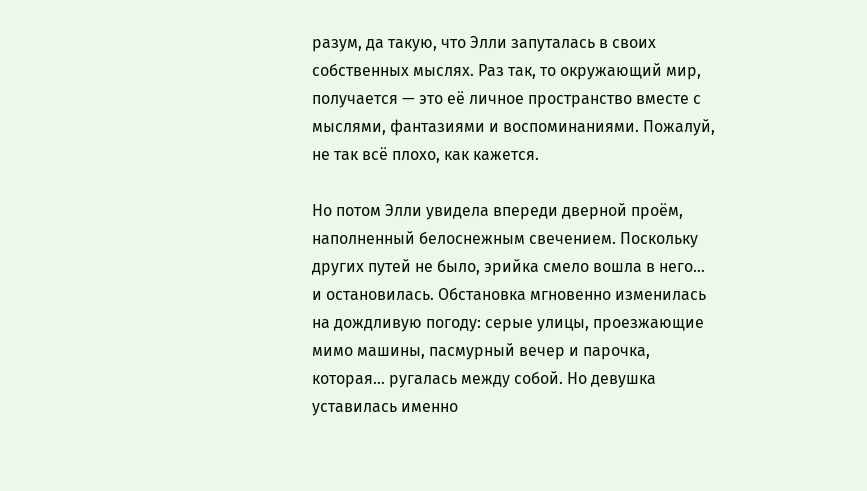разум, да такую, что Элли запуталась в своих собственных мыслях. Раз так, то окружающий мир, получается — это её личное пространство вместе с мыслями, фантазиями и воспоминаниями. Пожалуй, не так всё плохо, как кажется.

Но потом Элли увидела впереди дверной проём, наполненный белоснежным свечением. Поскольку других путей не было, эрийка смело вошла в него… и остановилась. Обстановка мгновенно изменилась на дождливую погоду: серые улицы, проезжающие мимо машины, пасмурный вечер и парочка, которая… ругалась между собой. Но девушка уставилась именно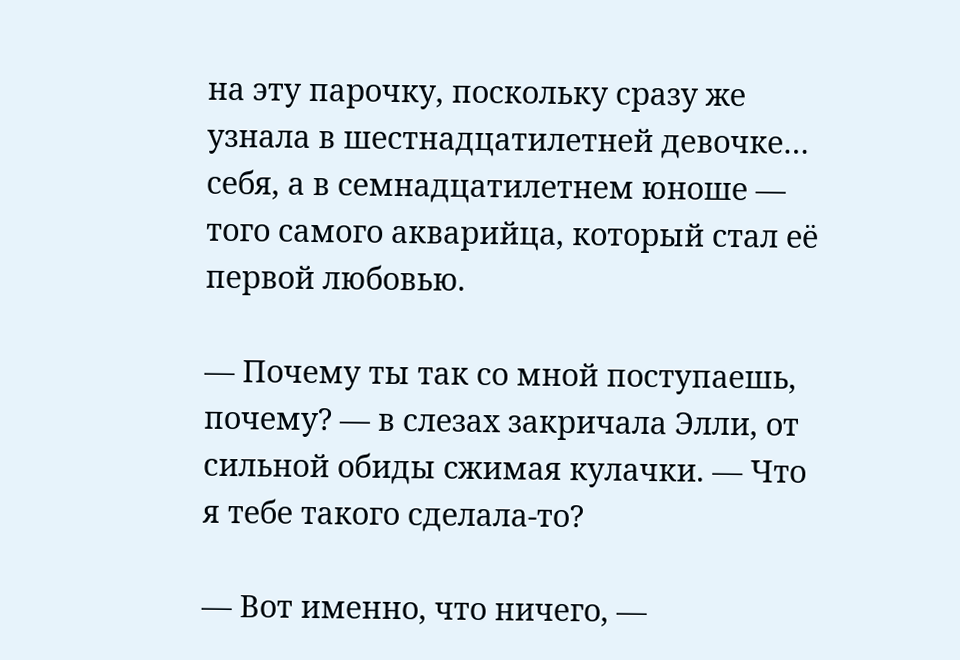на эту парочку, поскольку сразу же узнала в шестнадцатилетней девочке… себя, а в семнадцатилетнем юноше — того самого акварийца, который стал её первой любовью.

— Почему ты так со мной поступаешь, почему? — в слезах закричала Элли, от сильной обиды сжимая кулачки. — Что я тебе такого сделала-то?

— Вот именно, что ничего, —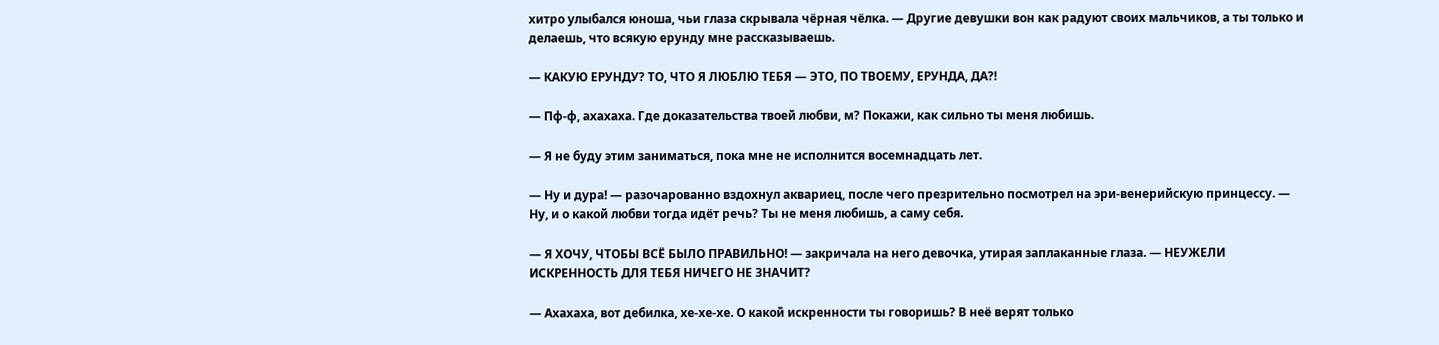хитро улыбался юноша, чьи глаза скрывала чёрная чёлка. — Другие девушки вон как радуют своих мальчиков, а ты только и делаешь, что всякую ерунду мне рассказываешь.

— КАКУЮ ЕРУНДУ? ТО, ЧТО Я ЛЮБЛЮ ТЕБЯ — ЭТО, ПО ТВОЕМУ, ЕРУНДА, ДА?!

— Пф-ф, ахахаха. Где доказательства твоей любви, м? Покажи, как сильно ты меня любишь.

— Я не буду этим заниматься, пока мне не исполнится восемнадцать лет.

— Ну и дура! — разочарованно вздохнул аквариец, после чего презрительно посмотрел на эри-венерийскую принцессу. — Ну, и о какой любви тогда идёт речь? Ты не меня любишь, а саму себя.

— Я ХОЧУ, ЧТОБЫ ВСЁ БЫЛО ПРАВИЛЬНО! — закричала на него девочка, утирая заплаканные глаза. — НЕУЖЕЛИ ИСКРЕННОСТЬ ДЛЯ ТЕБЯ НИЧЕГО НЕ ЗНАЧИТ?

— Ахахаха, вот дебилка, хе-хе-хе. О какой искренности ты говоришь? В неё верят только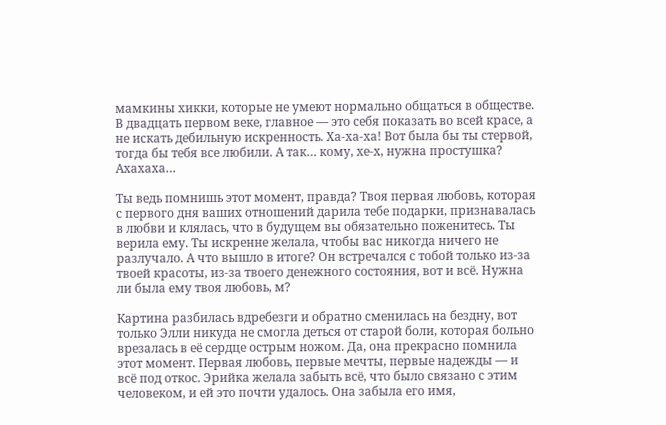мамкины хикки, которые не умеют нормально общаться в обществе. В двадцать первом веке, главное — это себя показать во всей красе, а не искать дебильную искренность. Ха-ха-ха! Вот была бы ты стервой, тогда бы тебя все любили. А так… кому, хе-х, нужна простушка? Ахахаха…

Ты ведь помнишь этот момент, правда? Твоя первая любовь, которая с первого дня ваших отношений дарила тебе подарки, признавалась в любви и клялась, что в будущем вы обязательно поженитесь. Ты верила ему. Ты искренне желала, чтобы вас никогда ничего не разлучало. А что вышло в итоге? Он встречался с тобой только из-за твоей красоты, из-за твоего денежного состояния, вот и всё. Нужна ли была ему твоя любовь, м?

Картина разбилась вдребезги и обратно сменилась на бездну, вот только Элли никуда не смогла деться от старой боли, которая больно врезалась в её сердце острым ножом. Да, она прекрасно помнила этот момент. Первая любовь, первые мечты, первые надежды — и всё под откос. Эрийка желала забыть всё, что было связано с этим человеком, и ей это почти удалось. Она забыла его имя,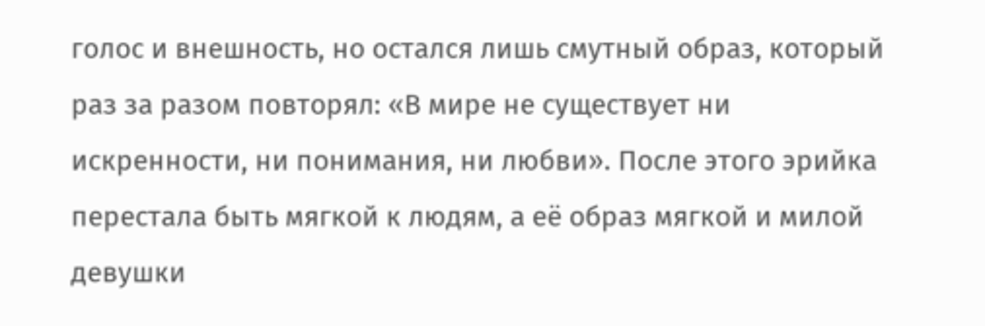голос и внешность, но остался лишь смутный образ, который раз за разом повторял: «В мире не существует ни искренности, ни понимания, ни любви». После этого эрийка перестала быть мягкой к людям, а её образ мягкой и милой девушки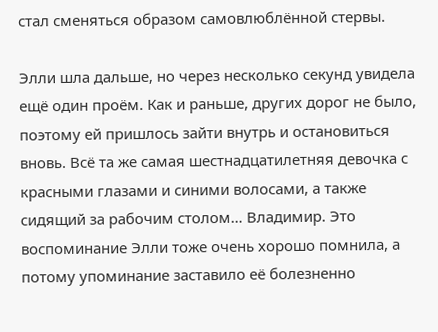стал сменяться образом самовлюблённой стервы.

Элли шла дальше, но через несколько секунд увидела ещё один проём. Как и раньше, других дорог не было, поэтому ей пришлось зайти внутрь и остановиться вновь. Всё та же самая шестнадцатилетняя девочка с красными глазами и синими волосами, а также сидящий за рабочим столом… Владимир. Это воспоминание Элли тоже очень хорошо помнила, а потому упоминание заставило её болезненно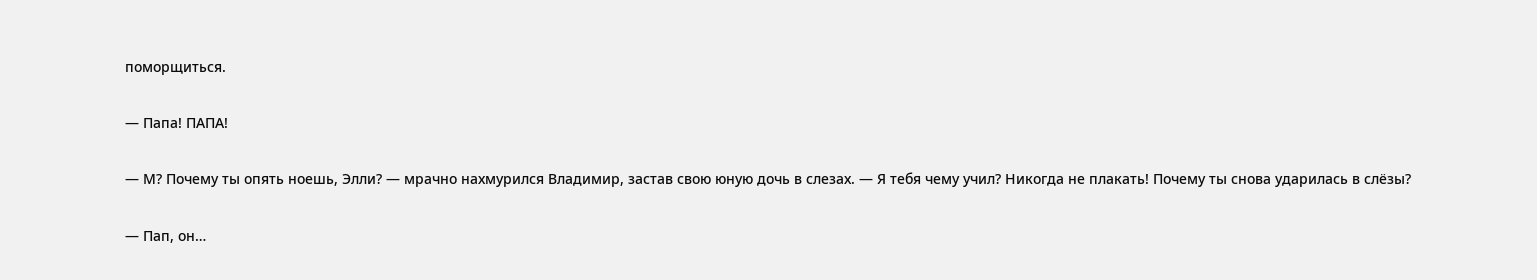поморщиться.

— Папа! ПАПА!

— М? Почему ты опять ноешь, Элли? — мрачно нахмурился Владимир, застав свою юную дочь в слезах. — Я тебя чему учил? Никогда не плакать! Почему ты снова ударилась в слёзы?

— Пап, он…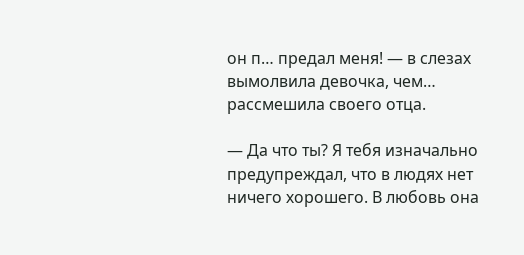он п… предал меня! — в слезах вымолвила девочка, чем… рассмешила своего отца.

— Да что ты? Я тебя изначально предупреждал, что в людях нет ничего хорошего. В любовь она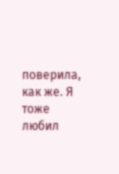поверила, как же. Я тоже любил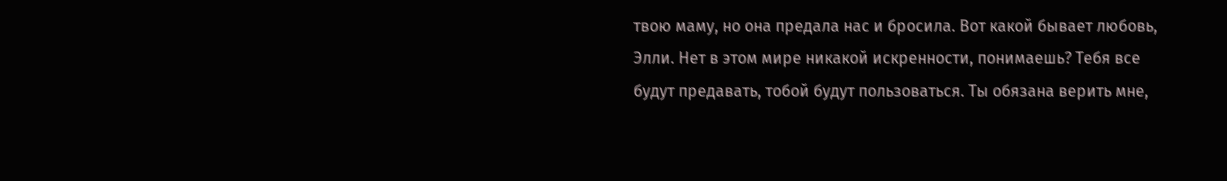твою маму, но она предала нас и бросила. Вот какой бывает любовь, Элли. Нет в этом мире никакой искренности, понимаешь? Тебя все будут предавать, тобой будут пользоваться. Ты обязана верить мне,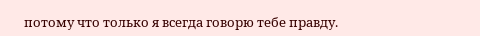потому что только я всегда говорю тебе правду.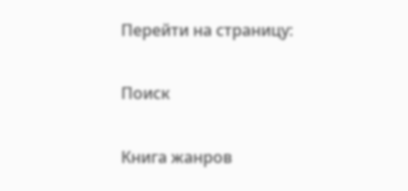Перейти на страницу:

Поиск

Книга жанров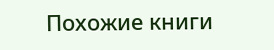Похожие книги